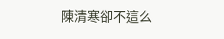陳清寒卻不這么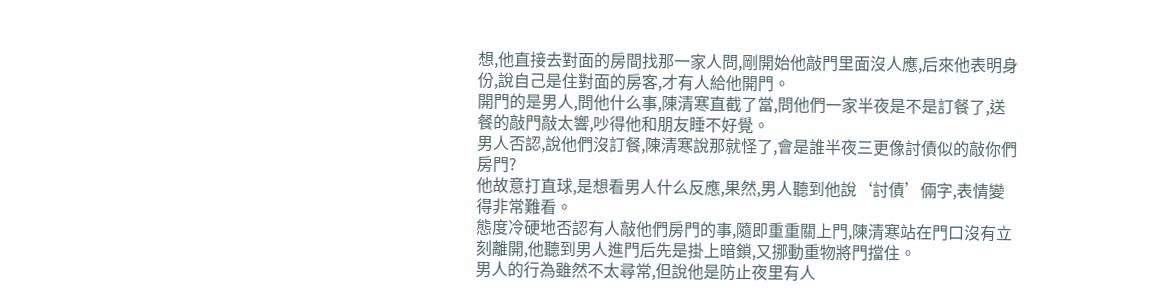想,他直接去對面的房間找那一家人問,剛開始他敲門里面沒人應,后來他表明身份,說自己是住對面的房客,才有人給他開門。
開門的是男人,問他什么事,陳清寒直截了當,問他們一家半夜是不是訂餐了,送餐的敲門敲太響,吵得他和朋友睡不好覺。
男人否認,說他們沒訂餐,陳清寒說那就怪了,會是誰半夜三更像討債似的敲你們房門?
他故意打直球,是想看男人什么反應,果然,男人聽到他說‘討債’倆字,表情變得非常難看。
態度冷硬地否認有人敲他們房門的事,隨即重重關上門,陳清寒站在門口沒有立刻離開,他聽到男人進門后先是掛上暗鎖,又挪動重物將門擋住。
男人的行為雖然不太尋常,但說他是防止夜里有人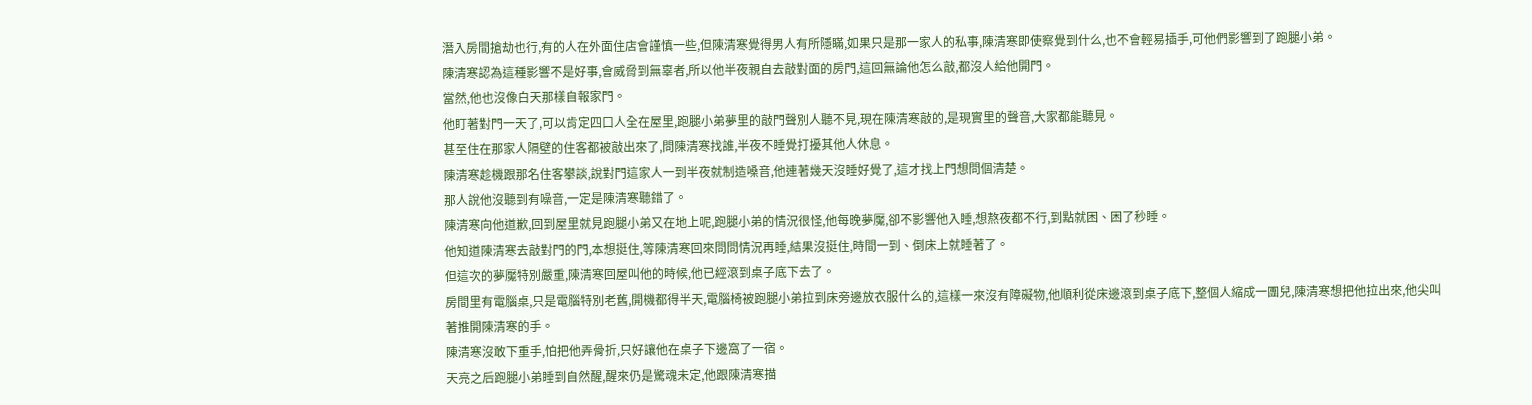潛入房間搶劫也行,有的人在外面住店會謹慎一些,但陳清寒覺得男人有所隱瞞,如果只是那一家人的私事,陳清寒即使察覺到什么,也不會輕易插手,可他們影響到了跑腿小弟。
陳清寒認為這種影響不是好事,會威脅到無辜者,所以他半夜親自去敲對面的房門,這回無論他怎么敲,都沒人給他開門。
當然,他也沒像白天那樣自報家門。
他盯著對門一天了,可以肯定四口人全在屋里,跑腿小弟夢里的敲門聲別人聽不見,現在陳清寒敲的,是現實里的聲音,大家都能聽見。
甚至住在那家人隔壁的住客都被敲出來了,問陳清寒找誰,半夜不睡覺打擾其他人休息。
陳清寒趁機跟那名住客攀談,說對門這家人一到半夜就制造嗓音,他連著幾天沒睡好覺了,這才找上門想問個清楚。
那人說他沒聽到有噪音,一定是陳清寒聽錯了。
陳清寒向他道歉,回到屋里就見跑腿小弟又在地上呢,跑腿小弟的情況很怪,他每晚夢魘,卻不影響他入睡,想熬夜都不行,到點就困、困了秒睡。
他知道陳清寒去敲對門的門,本想挺住,等陳清寒回來問問情況再睡,結果沒挺住,時間一到、倒床上就睡著了。
但這次的夢魘特別嚴重,陳清寒回屋叫他的時候,他已經滾到桌子底下去了。
房間里有電腦桌,只是電腦特別老舊,開機都得半天,電腦椅被跑腿小弟拉到床旁邊放衣服什么的,這樣一來沒有障礙物,他順利從床邊滾到桌子底下,整個人縮成一團兒,陳清寒想把他拉出來,他尖叫著推開陳清寒的手。
陳清寒沒敢下重手,怕把他弄骨折,只好讓他在桌子下邊窩了一宿。
天亮之后跑腿小弟睡到自然醒,醒來仍是驚魂未定,他跟陳清寒描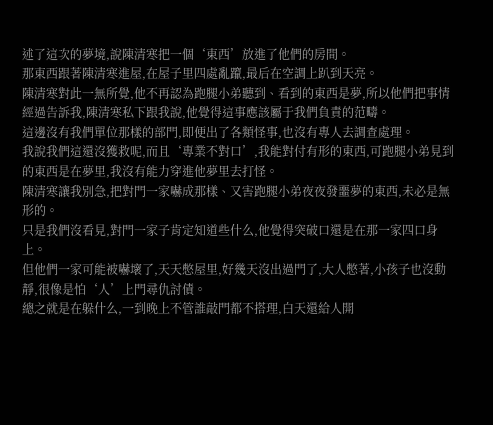述了這次的夢境,說陳清寒把一個‘東西’放進了他們的房間。
那東西跟著陳清寒進屋,在屋子里四處亂躥,最后在空調上趴到天亮。
陳清寒對此一無所覺,他不再認為跑腿小弟聽到、看到的東西是夢,所以他們把事情經過告訴我,陳清寒私下跟我說,他覺得這事應該屬于我們負責的范疇。
這邊沒有我們單位那樣的部門,即便出了各類怪事,也沒有專人去調查處理。
我說我們這還沒獲救呢,而且‘專業不對口’,我能對付有形的東西,可跑腿小弟見到的東西是在夢里,我沒有能力穿進他夢里去打怪。
陳清寒讓我別急,把對門一家嚇成那樣、又害跑腿小弟夜夜發噩夢的東西,未必是無形的。
只是我們沒看見,對門一家子肯定知道些什么,他覺得突破口還是在那一家四口身上。
但他們一家可能被嚇壞了,天天憋屋里,好幾天沒出過門了,大人憋著,小孩子也沒動靜,很像是怕‘人’上門尋仇討債。
總之就是在躲什么,一到晚上不管誰敲門都不搭理,白天還給人開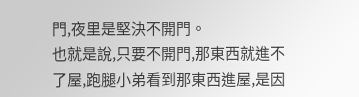門,夜里是堅決不開門。
也就是說,只要不開門,那東西就進不了屋,跑腿小弟看到那東西進屋,是因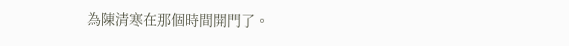為陳清寒在那個時間開門了。